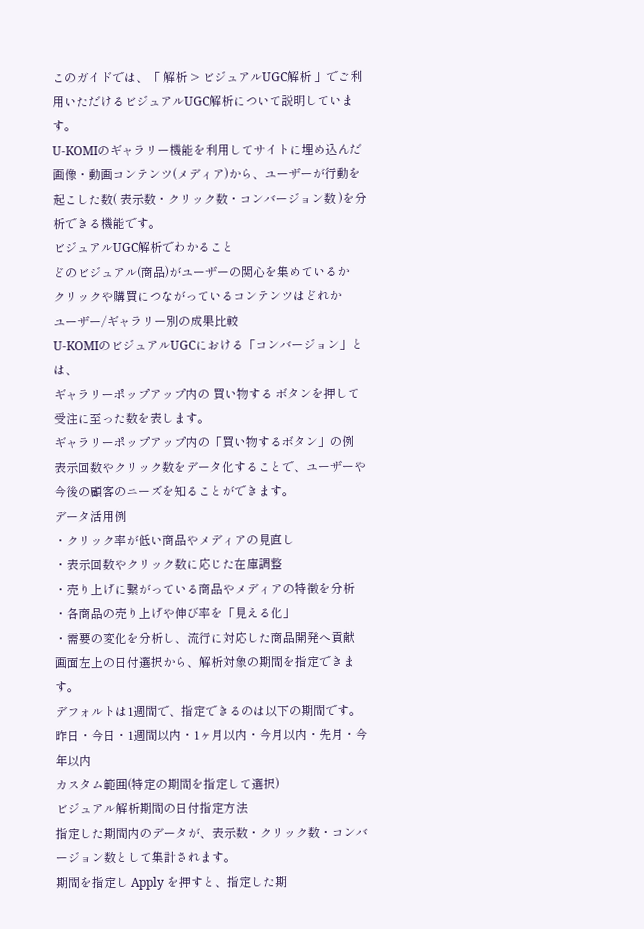このガイドでは、「 解析 > ビジュアルUGC解析 」でご利用いただけるビジュアルUGC解析について説明しています。
U-KOMIのギャラリー機能を利用してサイトに埋め込んだ画像・動画コンテンツ(メディア)から、ユーザーが行動を起こした数( 表示数・クリック数・コンバージョン数 )を分析できる機能です。
ビジュアルUGC解析でわかること
どのビジュアル(商品)がユーザーの関心を集めているか
クリックや購買につながっているコンテンツはどれか
ユーザー/ギャラリー別の成果比較
U-KOMIのビジュアルUGCにおける「コンバージョン」とは、
ギャラリーポップアップ内の 買い物する ボタンを押して受注に至った数を表します。
ギャラリーポップアップ内の「買い物するボタン」の例
表示回数やクリック数をデータ化することで、ユーザーや今後の顧客のニーズを知ることができます。
データ活用例
・クリック率が低い商品やメディアの見直し
・表示回数やクリック数に応じた在庫調整
・売り上げに繋がっている商品やメディアの特徴を分析
・各商品の売り上げや伸び率を「見える化」
・需要の変化を分析し、流行に対応した商品開発へ貢献
画面左上の日付選択から、解析対象の期間を指定できます。
デフォルトは1週間で、指定できるのは以下の期間です。
昨日・今日・1週間以内・1ヶ月以内・今月以内・先月・今年以内
カスタム範囲(特定の期間を指定して選択)
ビジュアル解析期間の日付指定方法
指定した期間内のデータが、表示数・クリック数・コンバージョン数として集計されます。
期間を指定し Apply を押すと、指定した期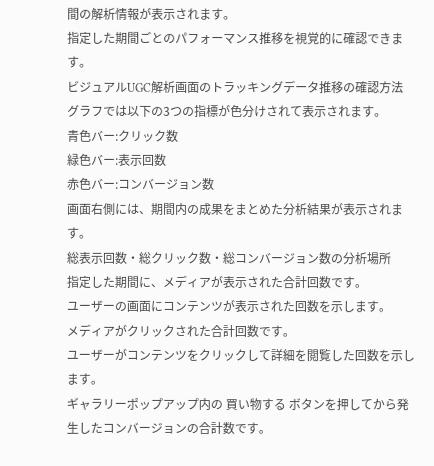間の解析情報が表示されます。
指定した期間ごとのパフォーマンス推移を視覚的に確認できます。
ビジュアルUGC解析画面のトラッキングデータ推移の確認方法
グラフでは以下の3つの指標が色分けされて表示されます。
青色バー:クリック数
緑色バー:表示回数
赤色バー:コンバージョン数
画面右側には、期間内の成果をまとめた分析結果が表示されます。
総表示回数・総クリック数・総コンバージョン数の分析場所
指定した期間に、メディアが表示された合計回数です。
ユーザーの画面にコンテンツが表示された回数を示します。
メディアがクリックされた合計回数です。
ユーザーがコンテンツをクリックして詳細を閲覧した回数を示します。
ギャラリーポップアップ内の 買い物する ボタンを押してから発生したコンバージョンの合計数です。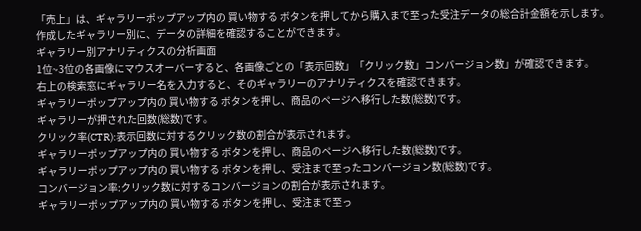「売上」は、ギャラリーポップアップ内の 買い物する ボタンを押してから購入まで至った受注データの総合計金額を示します。
作成したギャラリー別に、データの詳細を確認することができます。
ギャラリー別アナリティクスの分析画面
1位~3位の各画像にマウスオーバーすると、各画像ごとの「表示回数」「クリック数」コンバージョン数」が確認できます。
右上の検索窓にギャラリー名を入力すると、そのギャラリーのアナリティクスを確認できます。
ギャラリーポップアップ内の 買い物する ボタンを押し、商品のページへ移行した数(総数)です。
ギャラリーが押された回数(総数)です。
クリック率(CTR):表示回数に対するクリック数の割合が表示されます。
ギャラリーポップアップ内の 買い物する ボタンを押し、商品のページへ移行した数(総数)です。
ギャラリーポップアップ内の 買い物する ボタンを押し、受注まで至ったコンバージョン数(総数)です。
コンバージョン率:クリック数に対するコンバージョンの割合が表示されます。
ギャラリーポップアップ内の 買い物する ボタンを押し、受注まで至っ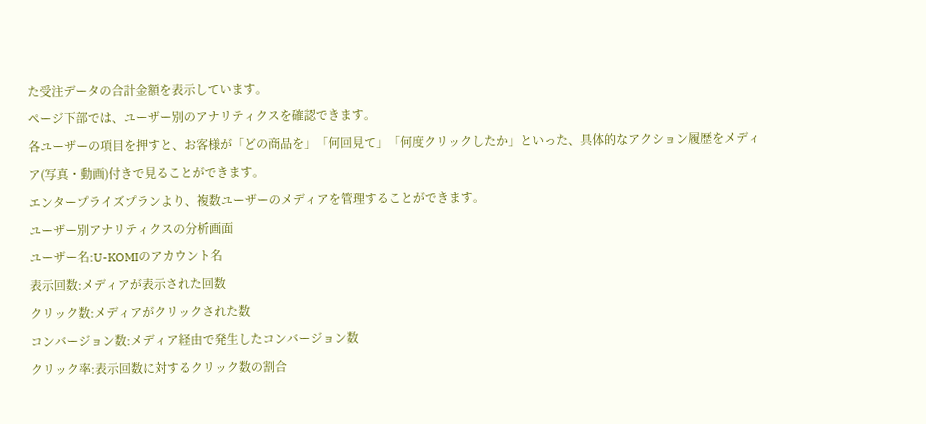た受注データの合計金額を表示しています。
ページ下部では、ユーザー別のアナリティクスを確認できます。
各ユーザーの項目を押すと、お客様が「どの商品を」「何回見て」「何度クリックしたか」といった、具体的なアクション履歴をメディア(写真・動画)付きで見ることができます。
エンタープライズプランより、複数ユーザーのメディアを管理することができます。
ユーザー別アナリティクスの分析画面
ユーザー名:U-KOMIのアカウント名
表示回数:メディアが表示された回数
クリック数:メディアがクリックされた数
コンバージョン数:メディア経由で発生したコンバージョン数
クリック率:表示回数に対するクリック数の割合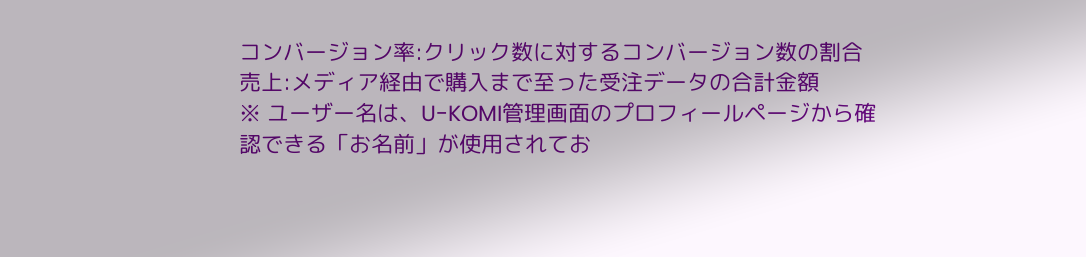コンバージョン率:クリック数に対するコンバージョン数の割合
売上:メディア経由で購入まで至った受注データの合計金額
※ ユーザー名は、U-KOMI管理画面のプロフィールページから確認できる「お名前」が使用されてお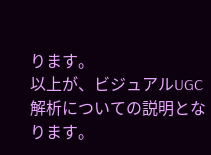ります。
以上が、ビジュアルUGC解析についての説明となります。